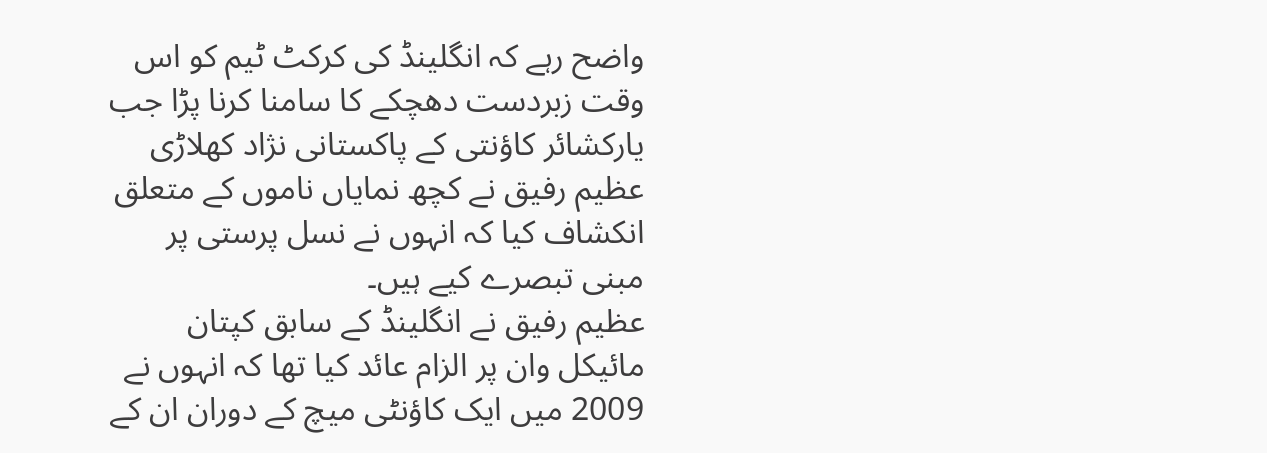واضح رہے کہ انگلینڈ کی کرکٹ ٹیم کو اس وقت زبردست دھچکے کا سامنا کرنا پڑا جب یارکشائر کاؤنتی کے پاکستانی نژاد کھلاڑی عظیم رفیق نے کچھ نمایاں ناموں کے متعلق انکشاف کیا کہ انہوں نے نسل پرستی پر مبنی تبصرے کیے ہیں۔
عظیم رفیق نے انگلینڈ کے سابق کپتان مائیکل وان پر الزام عائد کیا تھا کہ انہوں نے 2009 میں ایک کاؤنٹی میچ کے دوران ان کے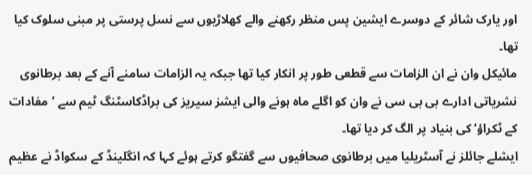اور یارک شائر کے دوسرے ایشین پس منظر رکھنے والے کھلاڑیوں سے نسل پرستی پر مبنی سلوک کیا تھا۔
مائیکل وان نے ان الزامات سے قطعی طور پر انکار کیا تھا جبکہ یہ الزامات سامنے آنے کے بعد برطانوی نشریاتی ادارے بی بی سی نے وان کو اگلے ماہ ہونے والی ایشز سیریز کی براڈکاسٹنگ ٹیم سے ’مفادات کے ٹکراؤ‘ کی بنیاد پر الگ کر دیا تھا۔
ایشلے جائلز نے آسٹریلیا میں برطانوی صحافیوں سے گفتگو کرتے ہوئے کہا کہ انگلینڈ کے سکواڈ نے عظیم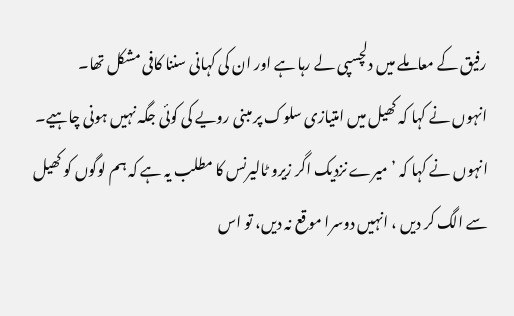رفیق کے معاملے میں دلچسپی لے رہا ہے اور ان کی کہانی سننا کافی مشکل تھا۔
انہوں نے کہا کہ کھیل میں امتیازی سلوک پر مبنی رویے کی کوئی جگہ نہیں ہونی چاہیے۔
انہوں نے کہا کہ ’میرے نزدیک اگر زیرو ٹالیرنس کا مطلب یہ ہے کہ ہم لوگوں کو کھیل سے الگ کر دیں ، انہیں دوسرا موقع نہ دیں، تو اس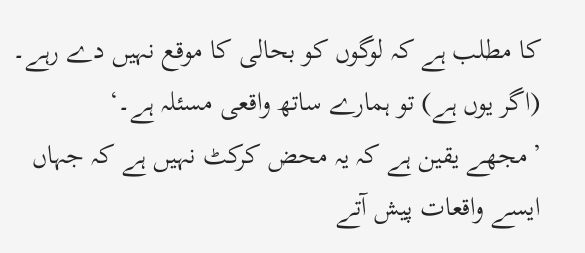کا مطلب ہے کہ لوگوں کو بحالی کا موقع نہیں دے رہے۔ (اگر یوں ہے) تو ہمارے ساتھ واقعی مسئلہ ہے۔‘
’مجھے یقین ہے کہ یہ محض کرکٹ نہیں ہے کہ جہاں ایسے واقعات پیش آتے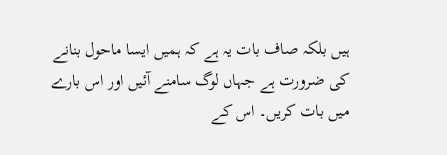ہیں بلکہ صاف بات یہ ہے کہ ہمیں ایسا ماحول بنانے کی ضرورت ہے جہاں لوگ سامنے آئیں اور اس بارے میں بات کریں۔ اس کے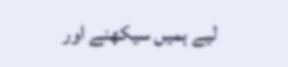لیے ہمیں سیکھنے اور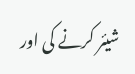شیئر کرنے کی اور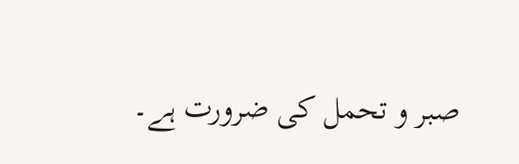صبر و تحمل کی ضرورت ہے۔